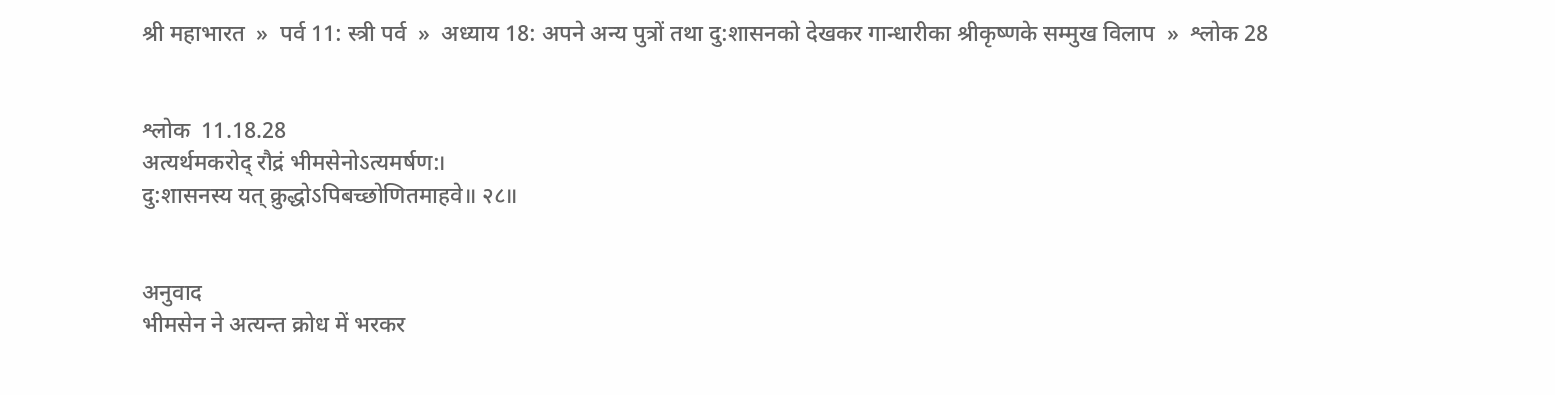श्री महाभारत  »  पर्व 11: स्त्री पर्व  »  अध्याय 18: अपने अन्य पुत्रों तथा दु:शासनको देखकर गान्धारीका श्रीकृष्णके सम्मुख विलाप  »  श्लोक 28


श्लोक  11.18.28
अत्यर्थमकरोद् रौद्रं भीमसेनोऽत्यमर्षण:।
दु:शासनस्य यत् क्रुद्धोऽपिबच्छोणितमाहवे॥ २८॥


अनुवाद
भीमसेन ने अत्यन्त क्रोध में भरकर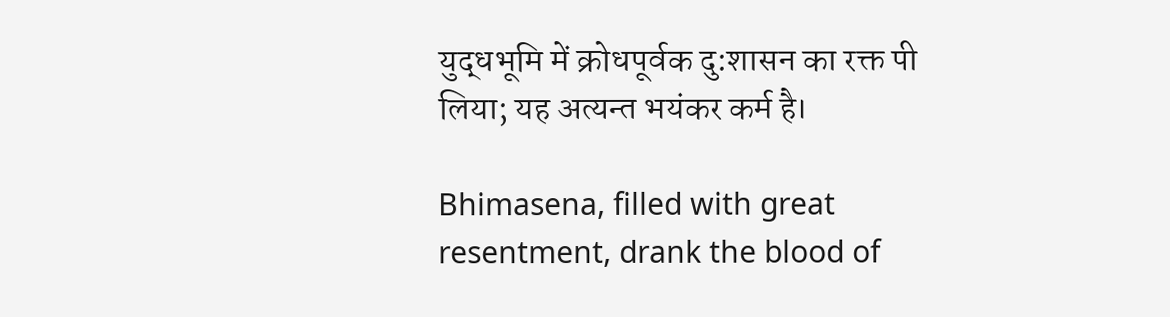युद्धभूमि में क्रोधपूर्वक दु:शासन का रक्त पी लिया; यह अत्यन्त भयंकर कर्म है।

Bhimasena, filled with great resentment, drank the blood of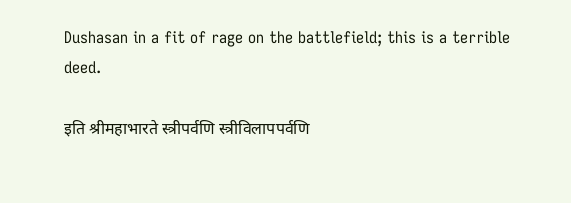Dushasan in a fit of rage on the battlefield; this is a terrible deed.

इति श्रीमहाभारते स्त्रीपर्वणि स्त्रीविलापपर्वणि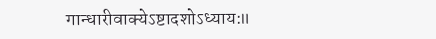गान्धारीवाक्येऽष्टादशोऽध्याय:॥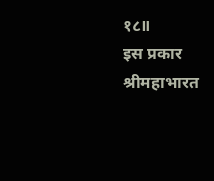१८॥
इस प्रकार श्रीमहाभारत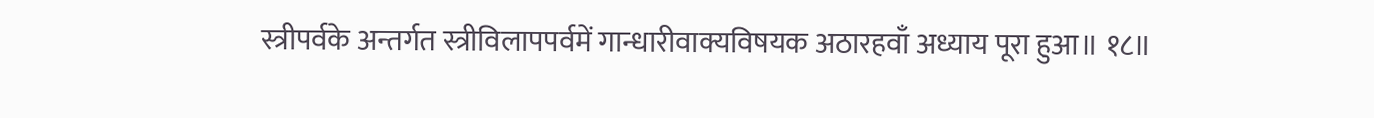स्त्रीपर्वके अन्तर्गत स्त्रीविलापपर्वमें गान्धारीवाक्यविषयक अठारहवाँ अध्याय पूरा हुआ॥ १८॥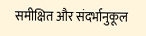समीक्षित और संदर्भानुकूल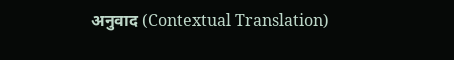अनुवाद (Contextual Translation)